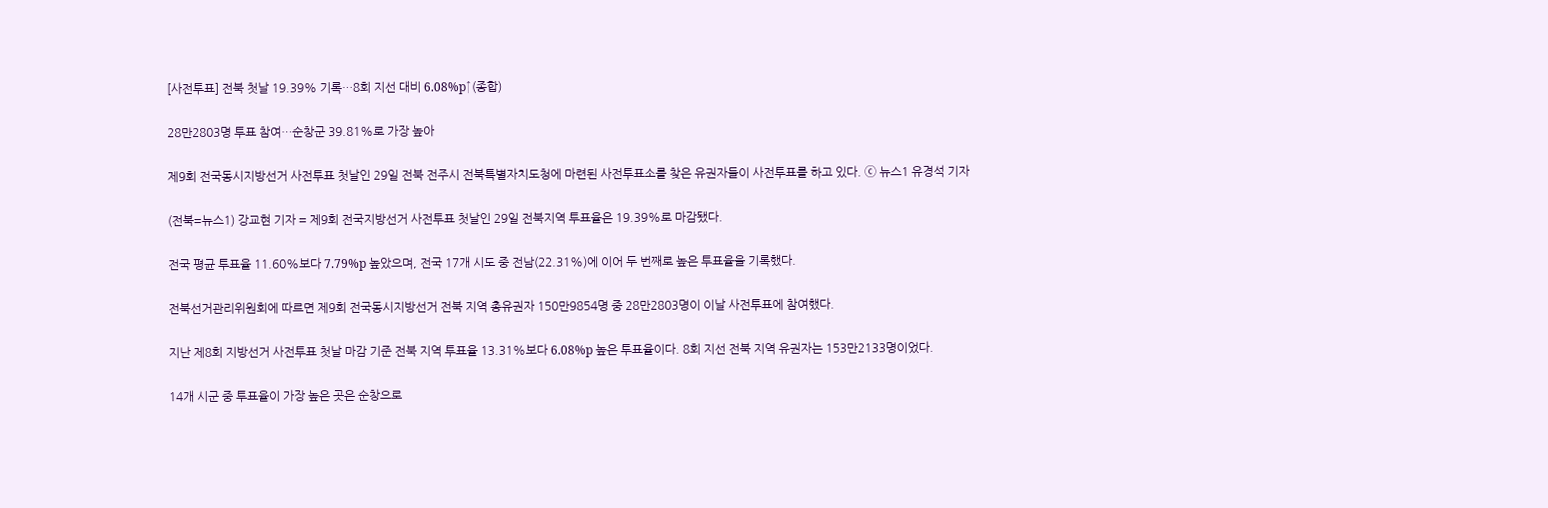[사전투표] 전북 첫날 19.39% 기록…8회 지선 대비 6.08%p↑(종합)

28만2803명 투표 참여…순창군 39.81%로 가장 높아

제9회 전국동시지방선거 사전투표 첫날인 29일 전북 전주시 전북특별자치도청에 마련된 사전투표소를 찾은 유권자들이 사전투표를 하고 있다. ⓒ 뉴스1 유경석 기자

(전북=뉴스1) 강교현 기자 = 제9회 전국지방선거 사전투표 첫날인 29일 전북지역 투표율은 19.39%로 마감됐다.

전국 평균 투표율 11.60%보다 7.79%p 높았으며, 전국 17개 시도 중 전남(22.31%)에 이어 두 번째로 높은 투표율을 기록했다.

전북선거관리위원회에 따르면 제9회 전국동시지방선거 전북 지역 총유권자 150만9854명 중 28만2803명이 이날 사전투표에 참여했다.

지난 제8회 지방선거 사전투표 첫날 마감 기준 전북 지역 투표율 13.31%보다 6.08%p 높은 투표율이다. 8회 지선 전북 지역 유권자는 153만2133명이었다.

14개 시군 중 투표율이 가장 높은 곳은 순창으로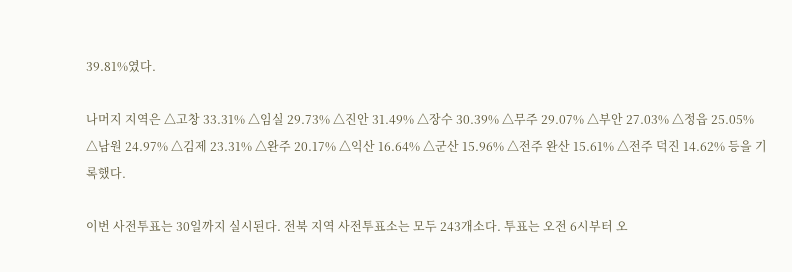39.81%였다.

나머지 지역은 △고창 33.31% △임실 29.73% △진안 31.49% △장수 30.39% △무주 29.07% △부안 27.03% △정읍 25.05% △남원 24.97% △김제 23.31% △완주 20.17% △익산 16.64% △군산 15.96% △전주 완산 15.61% △전주 덕진 14.62% 등을 기록했다.

이번 사전투표는 30일까지 실시된다. 전북 지역 사전투표소는 모두 243개소다. 투표는 오전 6시부터 오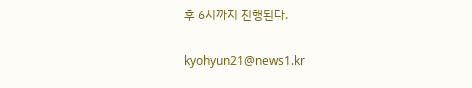후 6시까지 진행된다.

kyohyun21@news1.kr